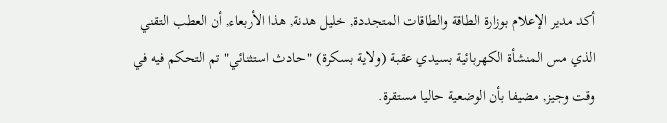أكد مدير الإعلام بوزارة الطاقة والطاقات المتجددة, خليل هدنة, هذا الأربعاء, أن العطب التقني الذي مس المنشأة الكهربائية بسيدي عقبة (ولاية بسكرة) "حادث استثنائي" تم التحكم فيه في وقت وجيز, مضيفا بأن الوضعية حاليا مستقرة.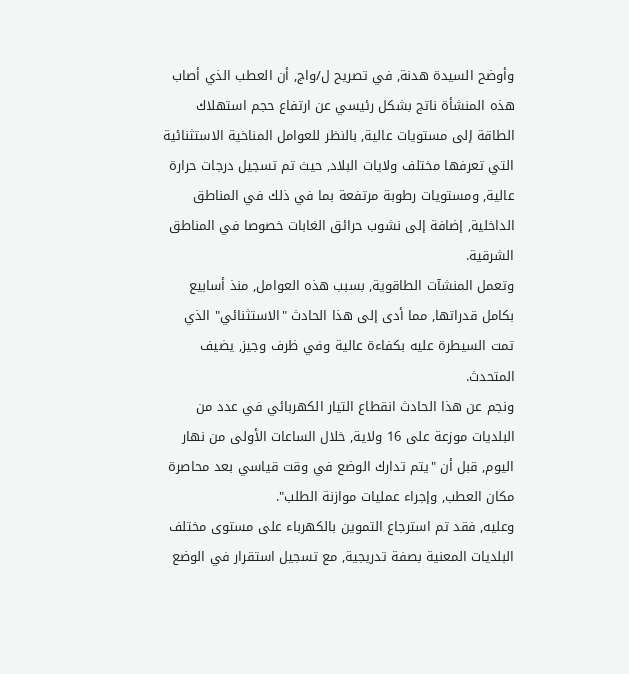وأوضح السيدة هدنة, في تصريح ل/واج, أن العطب الذي أصاب هذه المنشأة ناتج بشكل رئيسي عن ارتفاع حجم استهلاك الطاقة إلى مستويات عالية, بالنظر للعوامل المناخية الاستثنائية التي تعرفها مختلف ولايات البلاد, حيث تم تسجيل درجات حرارة عالية, ومستويات رطوبة مرتفعة بما في ذلك في المناطق الداخلية, إضافة إلى نشوب حرائق الغابات خصوصا في المناطق الشرقية.
وتعمل المنشآت الطاقوية, بسبب هذه العوامل, منذ أسابيع بكامل قدراتها, مما أدى إلى هذا الحادث "الاستثنائي" الذي تمت السيطرة عليه بكفاءة عالية وفي ظرف وجيز, يضيف المتحدث.
ونجم عن هذا الحادث انقطاع التيار الكهربائي في عدد من البلديات موزعة على 16 ولاية, خلال الساعات الأولى من نهار اليوم, قبل أن "يتم تدارك الوضع في وقت قياسي بعد محاصرة مكان العطب, وإجراء عمليات موازنة الطلب".
وعليه, فقد تم استرجاع التموين بالكهرباء على مستوى مختلف البلديات المعنية بصفة تدريجية, مع تسجيل استقرار في الوضع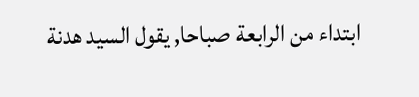ابتداء من الرابعة صباحا, يقول السيد هدنة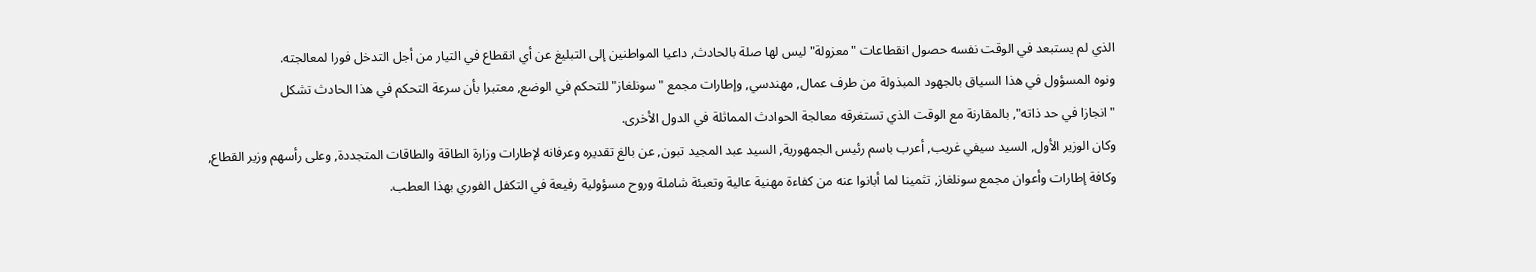الذي لم يستبعد في الوقت نفسه حصول انقطاعات "معزولة" ليس لها صلة بالحادث, داعيا المواطنين إلى التبليغ عن أي انقطاع في التيار من أجل التدخل فورا لمعالجته.
ونوه المسؤول في هذا السياق بالجهود المبذولة من طرف عمال, مهندسي, وإطارات مجمع "سونلغاز" للتحكم في الوضع, معتبرا بأن سرعة التحكم في هذا الحادث تشكل
"انجازا في حد ذاته", بالمقارنة مع الوقت الذي تستغرقه معالجة الحوادث المماثلة في الدول الأخرى.
وكان الوزير الأول, السيد سيفي غريب, أعرب باسم رئيس الجمهورية, السيد عبد المجيد تبون, عن بالغ تقديره وعرفانه لإطارات وزارة الطاقة والطاقات المتجددة, وعلى رأسهم وزير القطاع, وكافة إطارات وأعوان مجمع سونلغاز, تثمينا لما أبانوا عنه من كفاءة مهنية عالية وتعبئة شاملة وروح مسؤولية رفيعة في التكفل الفوري بهذا العطب.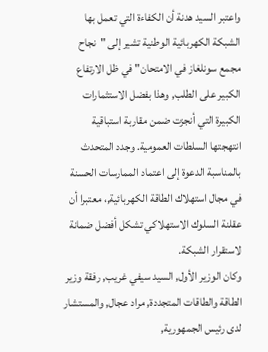واعتبر السيد هدنة أن الكفاءة التي تعمل بها الشبكة الكهربائية الوطنية تشير إلى "نجاح مجمع سونلغاز في الامتحان" في ظل الارتفاع الكبير على الطلب, وهذا بفضل الاستثمارات الكبيرة التي أنجزت ضمن مقاربة استباقية انتهجتها السلطات العمومية. وجدد المتحدث بالمناسبة الدعوة إلى اعتماد الممارسات الحسنة في مجال استهلاك الطاقة الكهربائية,، معتبرا أن عقلنة السلوك الاستهلاكي تشكل أفضل ضمانة لاستقرار الشبكة.
وكان الوزير الأول, السيد سيفي غريب, رفقة وزير الطاقة والطاقات المتجددة, مراد عجال, والمستشار لدى رئيس الجمهورية,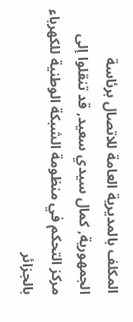المكلف بالمديرية العامة للاتصال برئاسة الجمهورية, كمال سيدي سعيد, قد تنقلوا إلى مركز التحكم في منظومة الشبكة الوطنية للكهرباء بالجزائر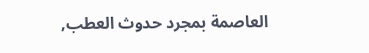العاصمة بمجرد حدوث العطب,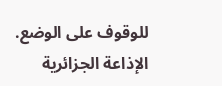للوقوف على الوضع.
الإذاعة الجزائرية